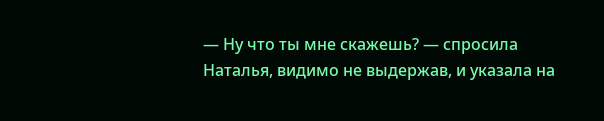— Ну что ты мне скажешь? — спросила Наталья, видимо не выдержав, и указала на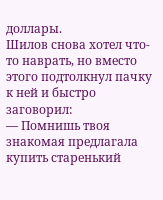доллары.
Шилов снова хотел что-то наврать, но вместо этого подтолкнул пачку к ней и быстро заговорил:
— Помнишь твоя знакомая предлагала купить старенький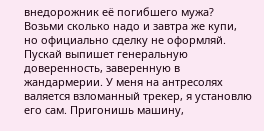внедорожник её погибшего мужа? Возьми сколько надо и завтра же купи, но официально сделку не оформляй. Пускай выпишет генеральную доверенность, заверенную в жандармерии. У меня на антресолях валяется взломанный трекер, я установлю его сам. Пригонишь машину,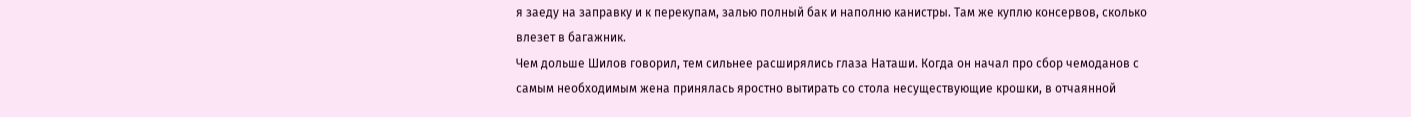я заеду на заправку и к перекупам, залью полный бак и наполню канистры. Там же куплю консервов, сколько влезет в багажник.
Чем дольше Шилов говорил, тем сильнее расширялись глаза Наташи. Когда он начал про сбор чемоданов с самым необходимым жена принялась яростно вытирать со стола несуществующие крошки, в отчаянной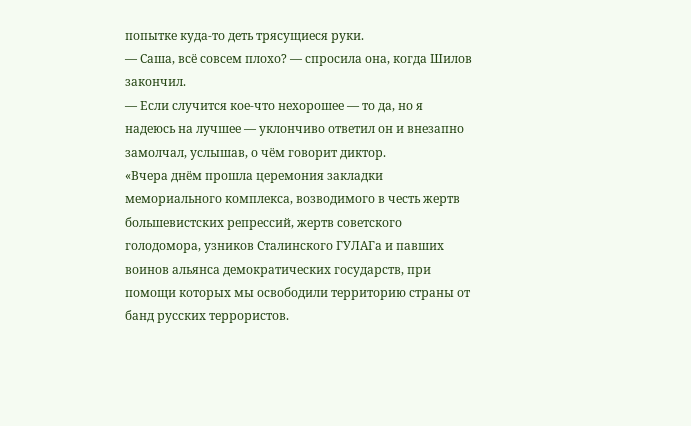попытке куда-то деть трясущиеся руки.
— Саша, всё совсем плохо? — спросила она, когда Шилов закончил.
— Если случится кое-что нехорошее — то да, но я надеюсь на лучшее — уклончиво ответил он и внезапно замолчал, услышав, о чём говорит диктор.
«Вчера днём прошла церемония закладки мемориального комплекса, возводимого в честь жертв большевистских репрессий, жертв советского голодомора, узников Сталинского ГУЛАГа и павших воинов альянса демократических государств, при помощи которых мы освободили территорию страны от банд русских террористов.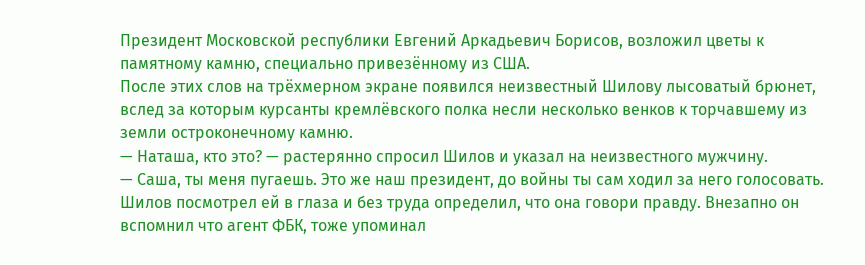Президент Московской республики Евгений Аркадьевич Борисов, возложил цветы к памятному камню, специально привезённому из США.
После этих слов на трёхмерном экране появился неизвестный Шилову лысоватый брюнет, вслед за которым курсанты кремлёвского полка несли несколько венков к торчавшему из земли остроконечному камню.
— Наташа, кто это? — растерянно спросил Шилов и указал на неизвестного мужчину.
— Саша, ты меня пугаешь. Это же наш президент, до войны ты сам ходил за него голосовать.
Шилов посмотрел ей в глаза и без труда определил, что она говори правду. Внезапно он вспомнил что агент ФБК, тоже упоминал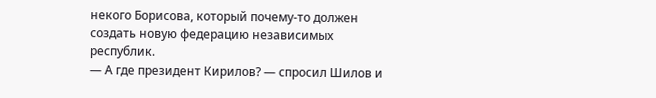некого Борисова, который почему-то должен создать новую федерацию независимых республик.
— А где президент Кирилов? — спросил Шилов и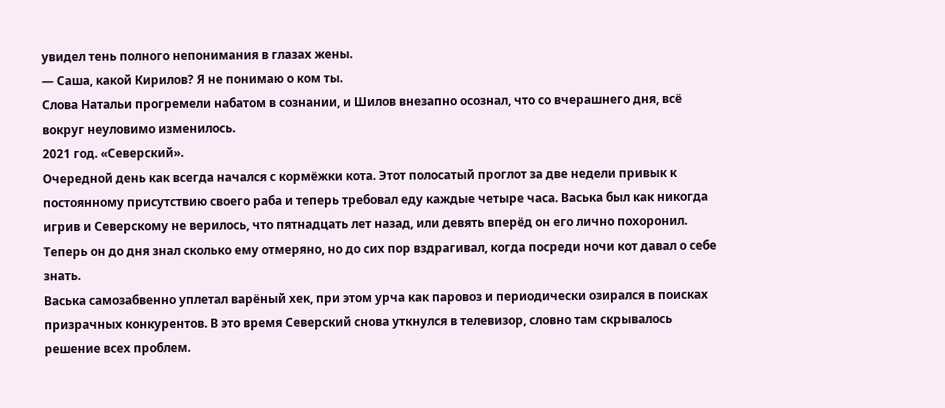увидел тень полного непонимания в глазах жены.
— Саша, какой Кирилов? Я не понимаю о ком ты.
Слова Натальи прогремели набатом в сознании, и Шилов внезапно осознал, что со вчерашнего дня, всё вокруг неуловимо изменилось.
2021 год. «Северский».
Очередной день как всегда начался с кормёжки кота. Этот полосатый проглот за две недели привык к постоянному присутствию своего раба и теперь требовал еду каждые четыре часа. Васька был как никогда игрив и Северскому не верилось, что пятнадцать лет назад, или девять вперёд он его лично похоронил. Теперь он до дня знал сколько ему отмеряно, но до сих пор вздрагивал, когда посреди ночи кот давал о себе знать.
Васька самозабвенно уплетал варёный хек, при этом урча как паровоз и периодически озирался в поисках призрачных конкурентов. В это время Северский снова уткнулся в телевизор, словно там скрывалось решение всех проблем.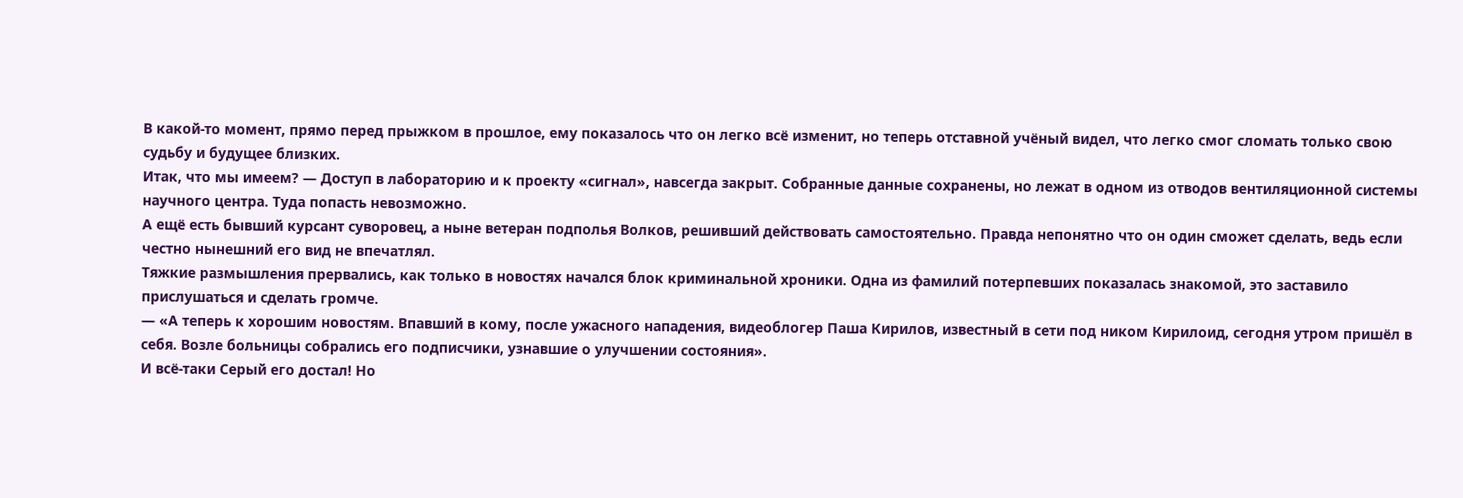В какой-то момент, прямо перед прыжком в прошлое, ему показалось что он легко всё изменит, но теперь отставной учёный видел, что легко смог сломать только свою судьбу и будущее близких.
Итак, что мы имеем? — Доступ в лабораторию и к проекту «сигнал», навсегда закрыт. Собранные данные сохранены, но лежат в одном из отводов вентиляционной системы научного центра. Туда попасть невозможно.
А ещё есть бывший курсант суворовец, а ныне ветеран подполья Волков, решивший действовать самостоятельно. Правда непонятно что он один сможет сделать, ведь если честно нынешний его вид не впечатлял.
Тяжкие размышления прервались, как только в новостях начался блок криминальной хроники. Одна из фамилий потерпевших показалась знакомой, это заставило прислушаться и сделать громче.
— «А теперь к хорошим новостям. Впавший в кому, после ужасного нападения, видеоблогер Паша Кирилов, известный в сети под ником Кирилоид, сегодня утром пришёл в себя. Возле больницы собрались его подписчики, узнавшие о улучшении состояния».
И всё-таки Серый его достал! Но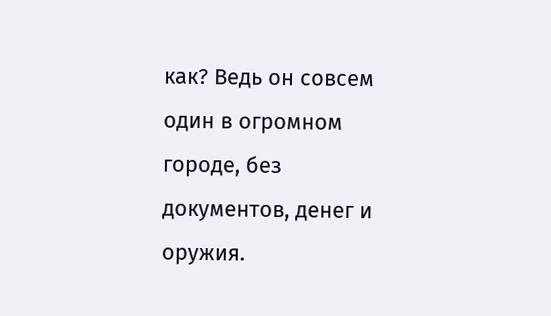как? Ведь он совсем один в огромном городе, без документов, денег и оружия.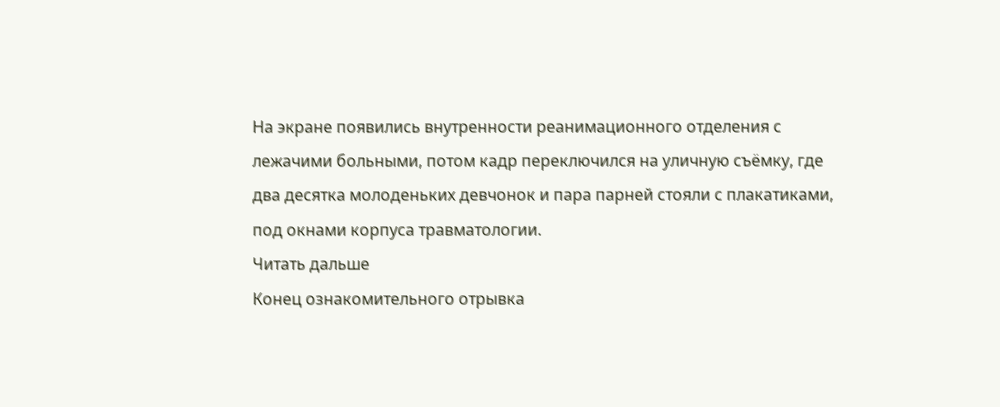На экране появились внутренности реанимационного отделения с лежачими больными, потом кадр переключился на уличную съёмку, где два десятка молоденьких девчонок и пара парней стояли с плакатиками, под окнами корпуса травматологии.
Читать дальше
Конец ознакомительного отрывка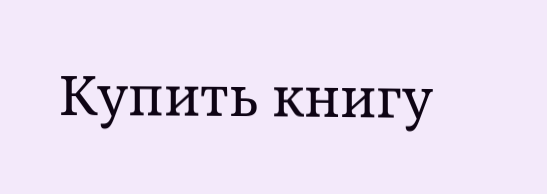Купить книгу